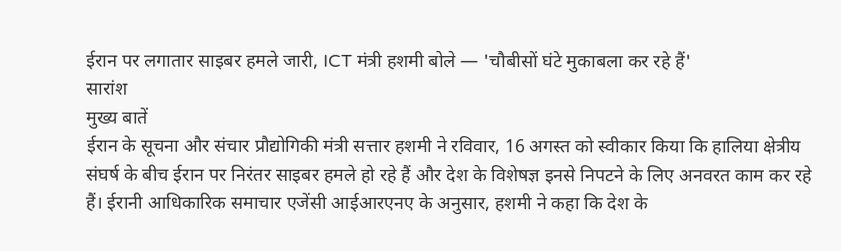ईरान पर लगातार साइबर हमले जारी, ICT मंत्री हशमी बोले — 'चौबीसों घंटे मुकाबला कर रहे हैं'
सारांश
मुख्य बातें
ईरान के सूचना और संचार प्रौद्योगिकी मंत्री सत्तार हशमी ने रविवार, 16 अगस्त को स्वीकार किया कि हालिया क्षेत्रीय संघर्ष के बीच ईरान पर निरंतर साइबर हमले हो रहे हैं और देश के विशेषज्ञ इनसे निपटने के लिए अनवरत काम कर रहे हैं। ईरानी आधिकारिक समाचार एजेंसी आईआरएनए के अनुसार, हशमी ने कहा कि देश के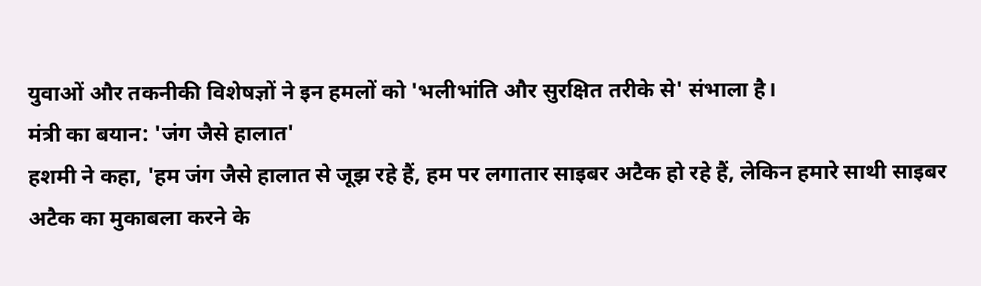युवाओं और तकनीकी विशेषज्ञों ने इन हमलों को 'भलीभांति और सुरक्षित तरीके से' संभाला है।
मंत्री का बयान: 'जंग जैसे हालात'
हशमी ने कहा, 'हम जंग जैसे हालात से जूझ रहे हैं, हम पर लगातार साइबर अटैक हो रहे हैं, लेकिन हमारे साथी साइबर अटैक का मुकाबला करने के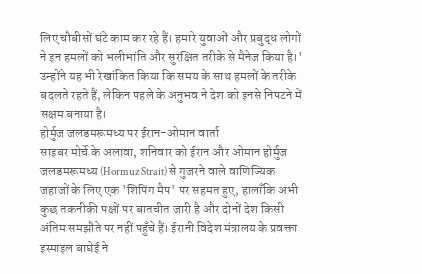लिए चौबीसों घंटे काम कर रहे हैं। हमारे युवाओं और प्रबुद्ध लोगों ने इन हमलों को भलीभांति और सुरक्षित तरीके से मैनेज किया है।' उन्होंने यह भी रेखांकित किया कि समय के साथ हमलों के तरीके बदलते रहते हैं, लेकिन पहले के अनुभव ने देश को इनसे निपटने में सक्षम बनाया है।
होर्मुज जलडमरूमध्य पर ईरान-ओमान वार्ता
साइबर मोर्चे के अलावा, शनिवार को ईरान और ओमान होर्मुज जलडमरूमध्य (Hormuz Strait) से गुजरने वाले वाणिज्यिक जहाजों के लिए एक 'शिपिंग मैप' पर सहमत हुए, हालाँकि अभी कुछ तकनीकी पक्षों पर बातचीत जारी है और दोनों देश किसी अंतिम समझौते पर नहीं पहुँचे हैं। ईरानी विदेश मंत्रालय के प्रवक्ता इस्माइल बाघेई ने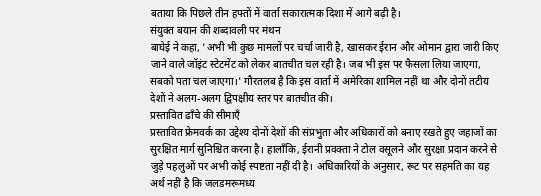बताया कि पिछले तीन हफ्तों में वार्ता सकारात्मक दिशा में आगे बढ़ी है।
संयुक्त बयान की शब्दावली पर मंथन
बाघेई ने कहा, 'अभी भी कुछ मामलों पर चर्चा जारी है, खासकर ईरान और ओमान द्वारा जारी किए जाने वाले जॉइंट स्टेटमेंट को लेकर बातचीत चल रही है। जब भी इस पर फैसला लिया जाएगा, सबको पता चल जाएगा।' गौरतलब है कि इस वार्ता में अमेरिका शामिल नहीं था और दोनों तटीय देशों ने अलग-अलग द्विपक्षीय स्तर पर बातचीत की।
प्रस्तावित ढाँचे की सीमाएँ
प्रस्तावित फ्रेमवर्क का उद्देश्य दोनों देशों की संप्रभुता और अधिकारों को बनाए रखते हुए जहाजों का सुरक्षित मार्ग सुनिश्चित करना है। हालाँकि, ईरानी प्रवक्ता ने टोल वसूलने और सुरक्षा प्रदान करने से जुड़े पहलुओं पर अभी कोई स्पष्टता नहीं दी है। अधिकारियों के अनुसार, रूट पर सहमति का यह अर्थ नहीं है कि जलडमरूमध्य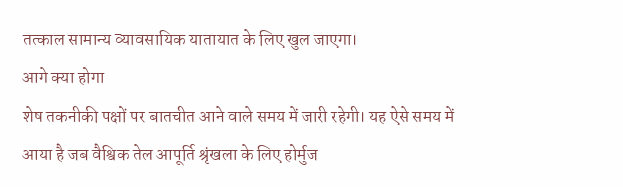तत्काल सामान्य व्यावसायिक यातायात के लिए खुल जाएगा।
आगे क्या होगा
शेष तकनीकी पक्षों पर बातचीत आने वाले समय में जारी रहेगी। यह ऐसे समय में आया है जब वैश्विक तेल आपूर्ति श्रृंखला के लिए होर्मुज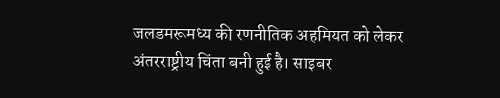जलडमरूमध्य की रणनीतिक अहमियत को लेकर अंतरराष्ट्रीय चिंता बनी हुई है। साइबर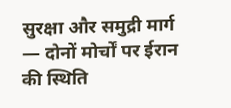सुरक्षा और समुद्री मार्ग — दोनों मोर्चों पर ईरान की स्थिति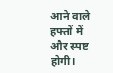आने वाले हफ्तों में और स्पष्ट होगी।